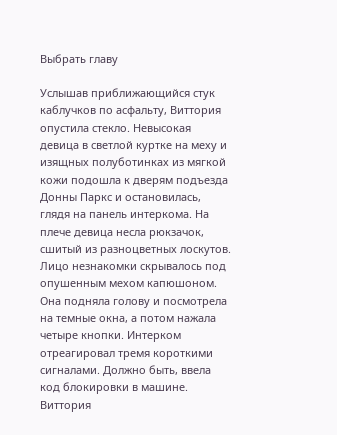Выбрать главу

Услышав приближающийся стук каблучков по асфальту, Виттория опустила стекло. Невысокая девица в светлой куртке на меху и изящных полуботинках из мягкой кожи подошла к дверям подъезда Донны Паркс и остановилась, глядя на панель интеркома. На плече девица несла рюкзачок, сшитый из разноцветных лоскутов. Лицо незнакомки скрывалось под опушенным мехом капюшоном. Она подняла голову и посмотрела на темные окна, а потом нажала четыре кнопки. Интерком отреагировал тремя короткими сигналами. Должно быть, ввела код блокировки в машине. Виттория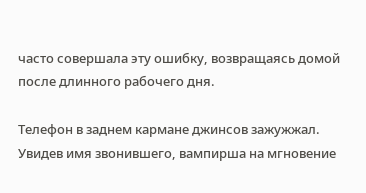часто совершала эту ошибку, возвращаясь домой после длинного рабочего дня.

Телефон в заднем кармане джинсов зажужжал. Увидев имя звонившего, вампирша на мгновение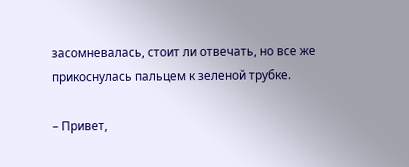засомневалась, стоит ли отвечать, но все же прикоснулась пальцем к зеленой трубке.

– Привет,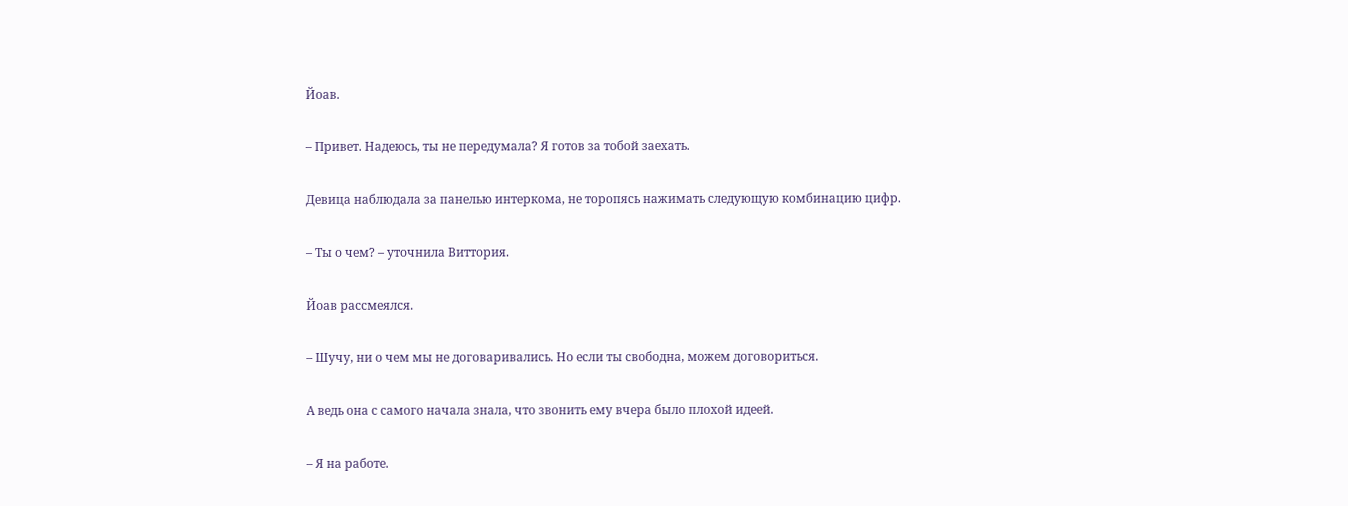Йоав.

– Привет. Надеюсь, ты не передумала? Я готов за тобой заехать.

Девица наблюдала за панелью интеркома, не торопясь нажимать следующую комбинацию цифр.

– Ты о чем? – уточнила Виттория.

Йоав рассмеялся.

– Шучу, ни о чем мы не договаривались. Но если ты свободна, можем договориться.

А ведь она с самого начала знала, что звонить ему вчера было плохой идеей.

– Я на работе.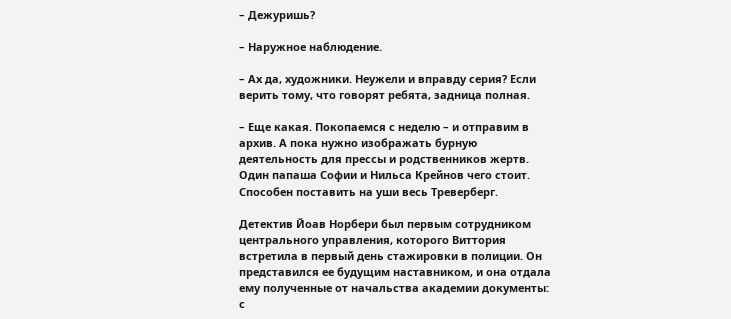– Дежуришь?

– Наружное наблюдение.

– Ах да, художники. Неужели и вправду серия? Если верить тому, что говорят ребята, задница полная.

– Еще какая. Покопаемся с неделю – и отправим в архив. А пока нужно изображать бурную деятельность для прессы и родственников жертв. Один папаша Софии и Нильса Крейнов чего стоит. Способен поставить на уши весь Треверберг.

Детектив Йоав Норбери был первым сотрудником центрального управления, которого Виттория встретила в первый день стажировки в полиции. Он представился ее будущим наставником, и она отдала ему полученные от начальства академии документы: с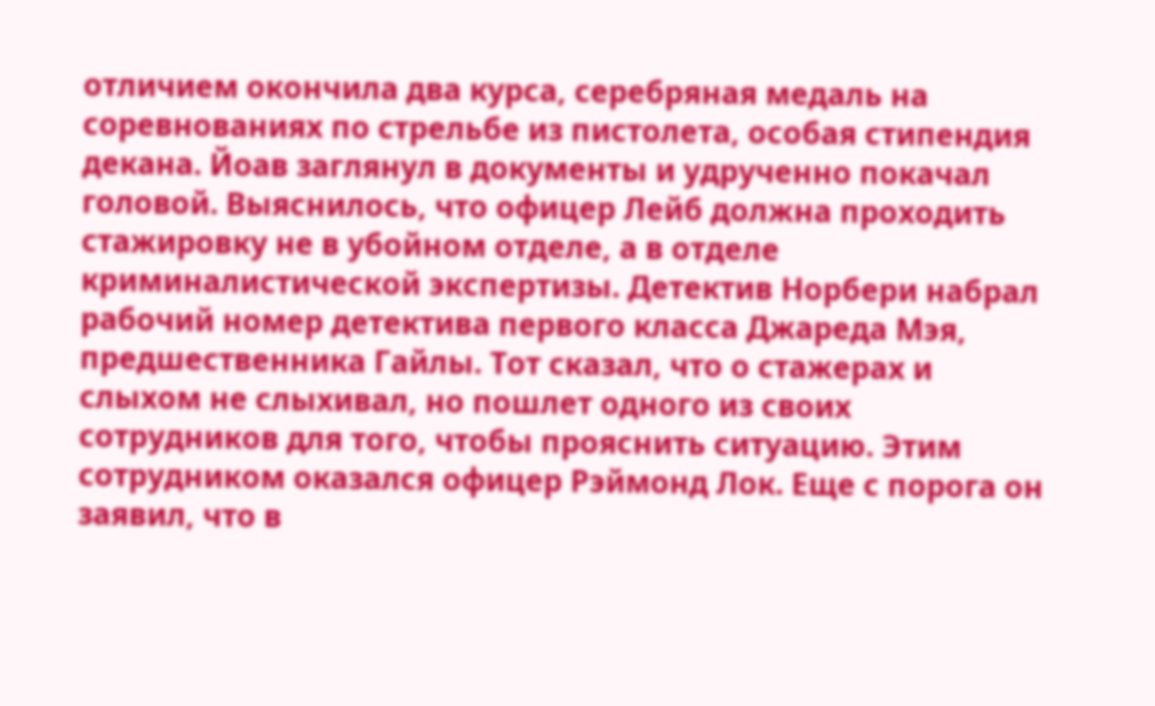отличием окончила два курса, серебряная медаль на соревнованиях по стрельбе из пистолета, особая стипендия декана. Йоав заглянул в документы и удрученно покачал головой. Выяснилось, что офицер Лейб должна проходить стажировку не в убойном отделе, а в отделе криминалистической экспертизы. Детектив Норбери набрал рабочий номер детектива первого класса Джареда Мэя, предшественника Гайлы. Тот сказал, что о стажерах и слыхом не слыхивал, но пошлет одного из своих сотрудников для того, чтобы прояснить ситуацию. Этим сотрудником оказался офицер Рэймонд Лок. Еще с порога он заявил, что в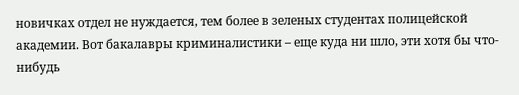новичках отдел не нуждается, тем более в зеленых студентах полицейской академии. Вот бакалавры криминалистики – еще куда ни шло, эти хотя бы что-нибудь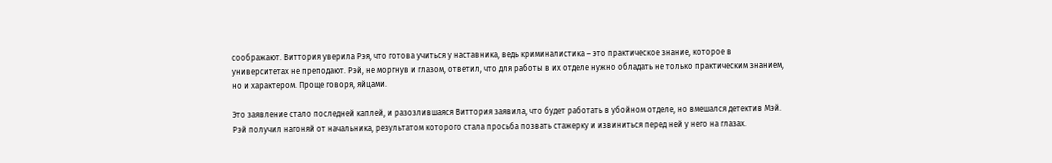соображают. Виттория уверила Рэя, что готова учиться у наставника, ведь криминалистика – это практическое знание, которое в университетах не преподают. Рэй, не моргнув и глазом, ответил, что для работы в их отделе нужно обладать не только практическим знанием, но и характером. Проще говоря, яйцами.

Это заявление стало последней каплей, и разозлившаяся Виттория заявила, что будет работать в убойном отделе, но вмешался детектив Мэй. Рэй получил нагоняй от начальника, результатом которого стала просьба позвать стажерку и извиниться перед ней у него на глазах.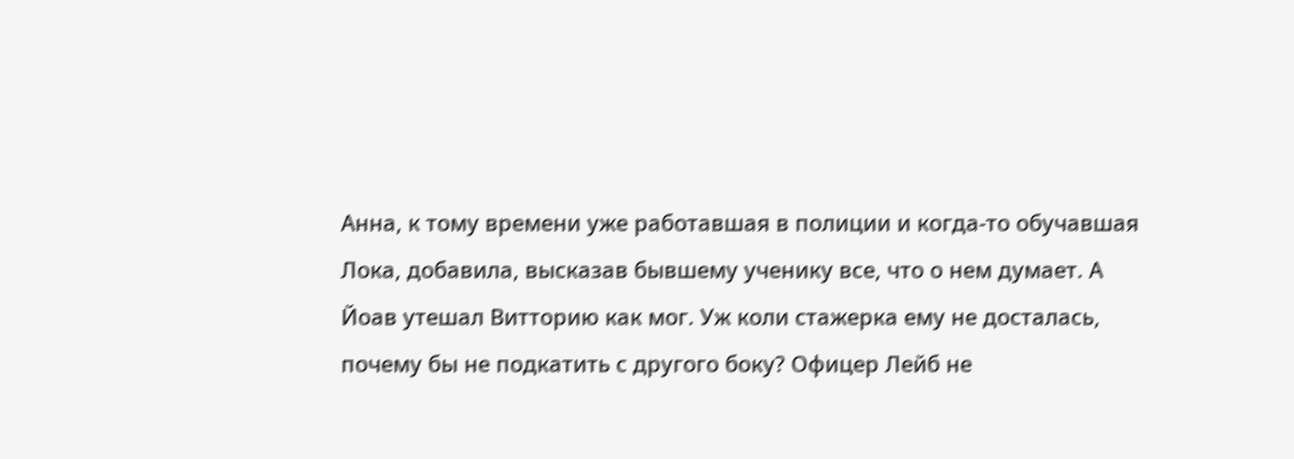Анна, к тому времени уже работавшая в полиции и когда-то обучавшая Лока, добавила, высказав бывшему ученику все, что о нем думает. А Йоав утешал Витторию как мог. Уж коли стажерка ему не досталась, почему бы не подкатить с другого боку? Офицер Лейб не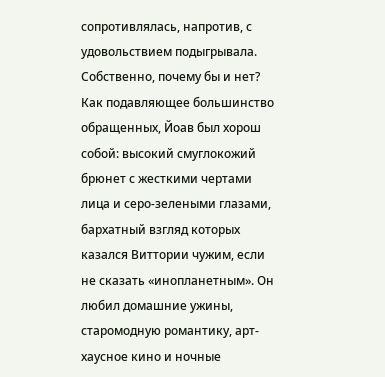сопротивлялась, напротив, с удовольствием подыгрывала. Собственно, почему бы и нет? Как подавляющее большинство обращенных, Йоав был хорош собой: высокий смуглокожий брюнет с жесткими чертами лица и серо-зелеными глазами, бархатный взгляд которых казался Виттории чужим, если не сказать «инопланетным». Он любил домашние ужины, старомодную романтику, арт-хаусное кино и ночные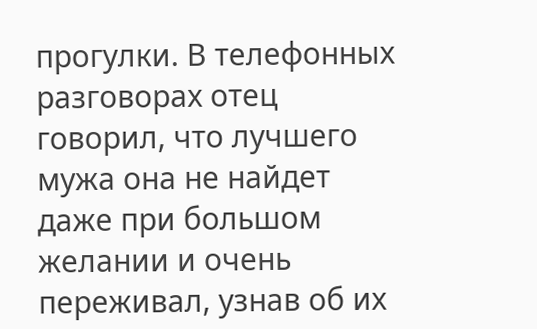прогулки. В телефонных разговорах отец говорил, что лучшего мужа она не найдет даже при большом желании и очень переживал, узнав об их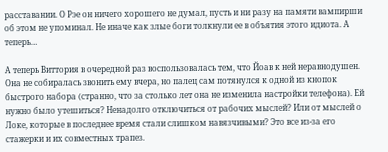расставании. О Рэе он ничего хорошего не думал, пусть и ни разу на памяти вампирши об этом не упоминал. Не иначе как злые боги толкнули ее в объятия этого идиота. А теперь…

А теперь Виттория в очередной раз воспользовалась тем, что Йоав к ней неравнодушен. Она не собиралась звонить ему вчера, но палец сам потянулся к одной из кнопок быстрого набора (странно, что за столько лет она не изменила настройки телефона). Ей нужно было утешиться? Ненадолго отключиться от рабочих мыслей? Или от мыслей о Локе, которые в последнее время стали слишком навязчивыми? Это все из-за его стажерки и их совместных трапез.